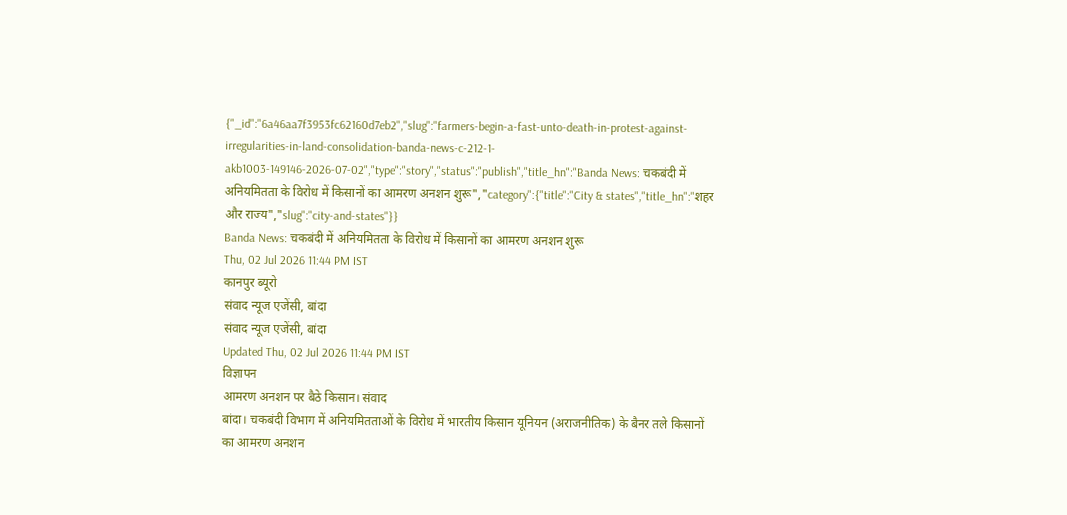{"_id":"6a46aa7f3953fc62160d7eb2","slug":"farmers-begin-a-fast-unto-death-in-protest-against-irregularities-in-land-consolidation-banda-news-c-212-1-akb1003-149146-2026-07-02","type":"story","status":"publish","title_hn":"Banda News: चकबंदी में अनियमितता के विरोध में किसानों का आमरण अनशन शुरू","category":{"title":"City & states","title_hn":"शहर और राज्य","slug":"city-and-states"}}
Banda News: चकबंदी में अनियमितता के विरोध में किसानों का आमरण अनशन शुरू
Thu, 02 Jul 2026 11:44 PM IST
कानपुर ब्यूरो
संवाद न्यूज एजेंसी, बांदा
संवाद न्यूज एजेंसी, बांदा
Updated Thu, 02 Jul 2026 11:44 PM IST
विज्ञापन
आमरण अनशन पर बैठे किसान। संवाद
बांदा। चकबंदी विभाग में अनियमितताओं के विरोध में भारतीय किसान यूनियन (अराजनीतिक) के बैनर तले किसानों का आमरण अनशन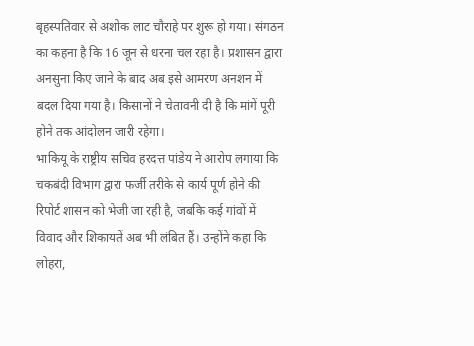बृहस्पतिवार से अशोक लाट चौराहे पर शुरू हो गया। संगठन का कहना है कि 16 जून से धरना चल रहा है। प्रशासन द्वारा अनसुना किए जाने के बाद अब इसे आमरण अनशन में बदल दिया गया है। किसानों ने चेतावनी दी है कि मांगें पूरी होने तक आंदोलन जारी रहेगा।
भाकियू के राष्ट्रीय सचिव हरदत्त पांडेय ने आरोप लगाया कि चकबंदी विभाग द्वारा फर्जी तरीके से कार्य पूर्ण होने की रिपोर्ट शासन को भेजी जा रही है, जबकि कई गांवों में विवाद और शिकायतें अब भी लंबित हैं। उन्होंने कहा कि लोहरा,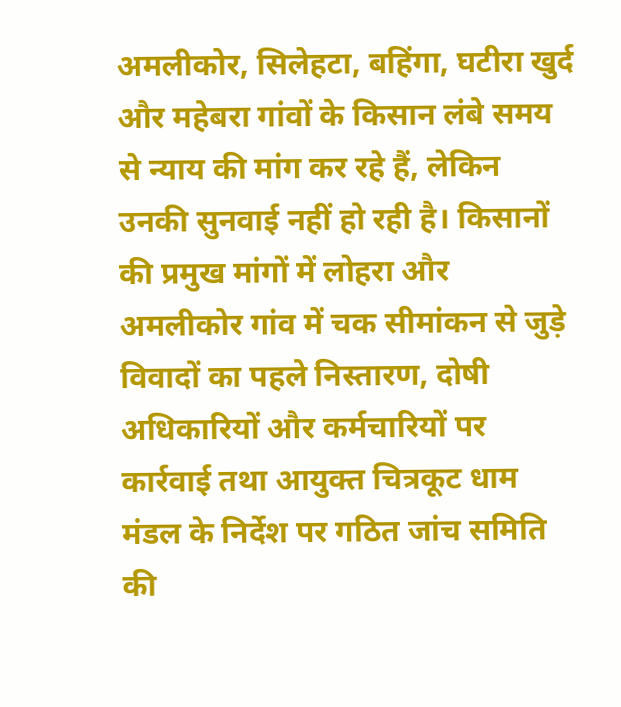अमलीकोर, सिलेहटा, बहिंगा, घटीरा खुर्द और महेबरा गांवों के किसान लंबे समय से न्याय की मांग कर रहे हैं, लेकिन उनकी सुनवाई नहीं हो रही है। किसानों की प्रमुख मांगों में लोहरा और अमलीकोर गांव में चक सीमांकन से जुड़े विवादों का पहले निस्तारण, दोषी अधिकारियों और कर्मचारियों पर कार्रवाई तथा आयुक्त चित्रकूट धाम मंडल के निर्देश पर गठित जांच समिति की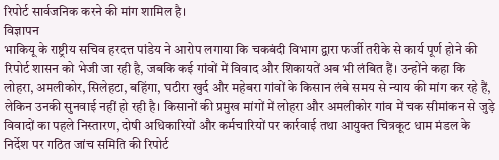रिपोर्ट सार्वजनिक करने की मांग शामिल है।
विज्ञापन
भाकियू के राष्ट्रीय सचिव हरदत्त पांडेय ने आरोप लगाया कि चकबंदी विभाग द्वारा फर्जी तरीके से कार्य पूर्ण होने की रिपोर्ट शासन को भेजी जा रही है, जबकि कई गांवों में विवाद और शिकायतें अब भी लंबित हैं। उन्होंने कहा कि लोहरा, अमलीकोर, सिलेहटा, बहिंगा, घटीरा खुर्द और महेबरा गांवों के किसान लंबे समय से न्याय की मांग कर रहे हैं, लेकिन उनकी सुनवाई नहीं हो रही है। किसानों की प्रमुख मांगों में लोहरा और अमलीकोर गांव में चक सीमांकन से जुड़े विवादों का पहले निस्तारण, दोषी अधिकारियों और कर्मचारियों पर कार्रवाई तथा आयुक्त चित्रकूट धाम मंडल के निर्देश पर गठित जांच समिति की रिपोर्ट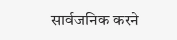सार्वजनिक करने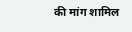की मांग शामिल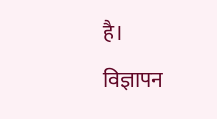है।
विज्ञापन